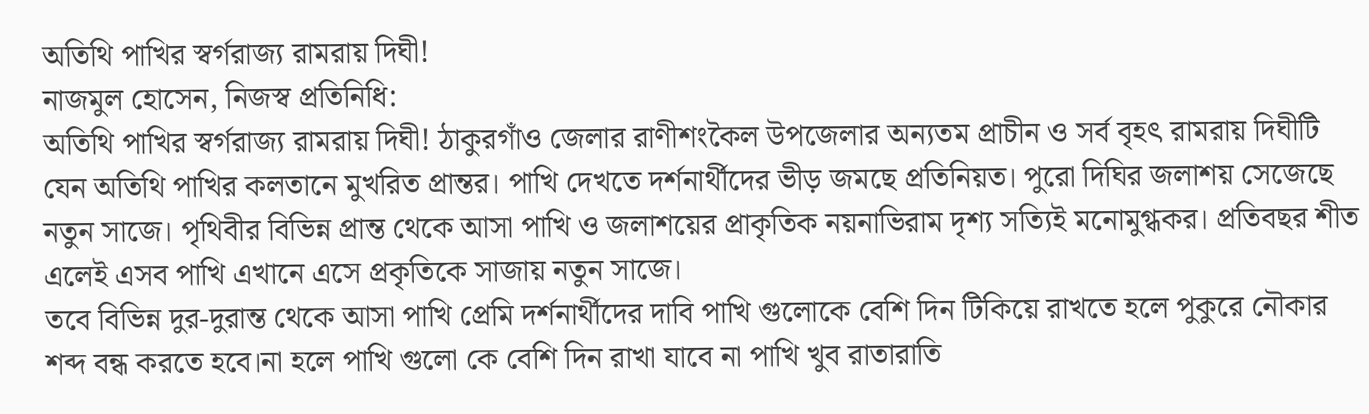অতিথি পাখির স্বর্গরাজ্য রামরায় দিঘী!
নাজমুল হোসেন, নিজস্ব প্রতিনিধি:
অতিথি পাখির স্বর্গরাজ্য রামরায় দিঘী! ঠাকুরগাঁও জেলার রাণীশংকৈল উপজেলার অন্যতম প্রাচীন ও সর্ব বৃহৎ রামরায় দিঘীটি যেন অতিথি পাখির কলতানে মুখরিত প্রান্তর। পাখি দেখতে দর্শনার্থীদের ভীড় জমছে প্রতিনিয়ত। পুরো দিঘির জলাশয় সেজেছে নতুন সাজে। পৃথিবীর বিভিন্ন প্রান্ত থেকে আসা পাখি ও জলাশয়ের প্রাকৃতিক নয়নাভিরাম দৃশ্য সত্যিই মনোমুগ্ধকর। প্রতিবছর শীত এলেই এসব পাখি এখানে এসে প্রকৃতিকে সাজায় নতুন সাজে।
তবে বিভিন্ন দুর-দুরান্ত থেকে আসা পাখি প্রেমি দর্শনার্থীদের দাবি পাখি গুলোকে বেশি দিন টিকিয়ে রাখতে হলে পুকুরে নৌকার শব্দ বন্ধ করতে হবে।না হলে পাখি গুলো কে বেশি দিন রাখা যাবে না পাখি খুব রাতারাতি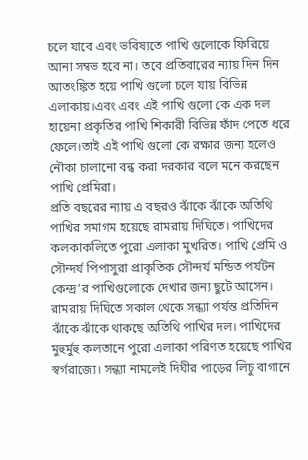চলে যাবে এবং ভবিষ্যতে পাখি গুলোকে ফিরিয়ে আনা সম্বভ হবে না। তবে প্রতিবারের ন্যায় দিন দিন আতংঙ্কিত হয়ে পাখি গুলো চলে যায় বিভিন্ন এলাকায়।এবং এবং এই পাখি গুলো কে এক দল হায়েনা প্রকৃতির পাখি শিকারী বিভিন্ন ফাঁদ পেতে ধরে ফেলে।তাই এই পাখি গুলো কে রক্ষার জন্য হলেও নৌকা চালানো বন্ধ করা দরকার বলে মনে করছেন পাখি প্রেমিরা।
প্রতি বছরের ন্যায় এ বছরও ঝাঁকে ঝাঁকে অতিথি পাখির সমাগম হয়েছে রামরায় দিঘিতে। পাখিদের কলকাকলিতে পুরো এলাকা মুখরিত। পাখি প্রেমি ও সৌন্দর্য পিপাসুরা প্রাকৃতিক সৌন্দর্য মন্ডিত পর্যটন কেন্দ্র’র পাখিগুলোকে দেখার জন্য ছুটে আসেন।
রামরায় দিঘিতে সকাল থেকে সন্ধ্যা পর্যন্ত প্রতিদিন ঝাঁকে ঝাঁকে থাকছে অতিথি পাখির দল। পাখিদের মুহুর্মুহু কলতানে পুরো এলাকা পরিণত হয়েছে পাখির স্বর্গরাজ্যে। সন্ধ্যা নামলেই দিঘীর পাড়ের লিচু বাগানে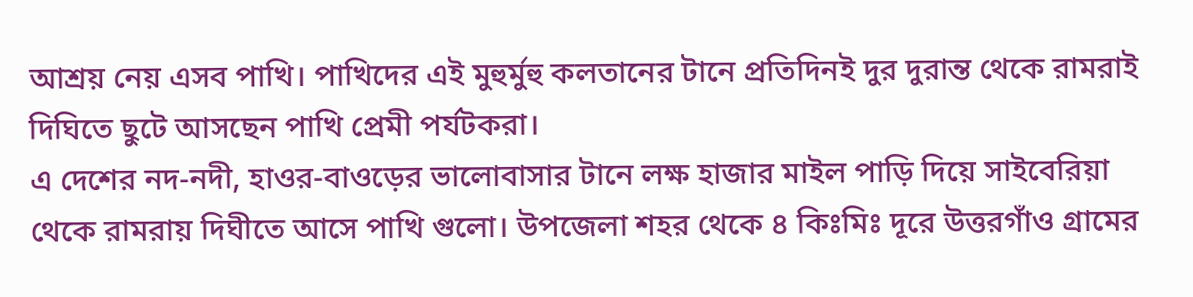আশ্রয় নেয় এসব পাখি। পাখিদের এই মুহুর্মুহু কলতানের টানে প্রতিদিনই দুর দুরান্ত থেকে রামরাই দিঘিতে ছুটে আসছেন পাখি প্রেমী পর্যটকরা।
এ দেশের নদ-নদী, হাওর-বাওড়ের ভালোবাসার টানে লক্ষ হাজার মাইল পাড়ি দিয়ে সাইবেরিয়া থেকে রামরায় দিঘীতে আসে পাখি গুলো। উপজেলা শহর থেকে ৪ কিঃমিঃ দূরে উত্তরগাঁও গ্রামের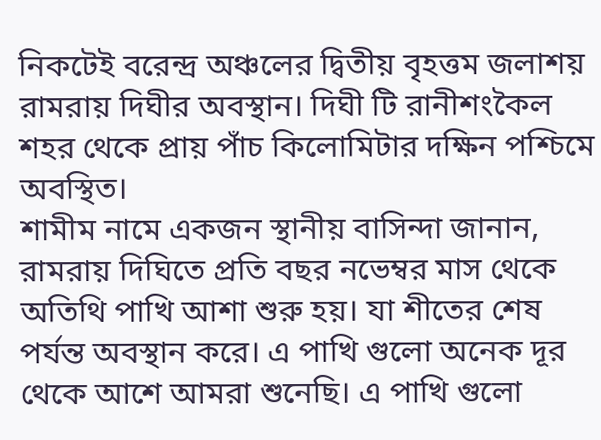নিকটেই বরেন্দ্র অঞ্চলের দ্বিতীয় বৃহত্তম জলাশয় রামরায় দিঘীর অবস্থান। দিঘী টি রানীশংকৈল শহর থেকে প্রায় পাঁচ কিলোমিটার দক্ষিন পশ্চিমে অবস্থিত।
শামীম নামে একজন স্থানীয় বাসিন্দা জানান, রামরায় দিঘিতে প্রতি বছর নভেম্বর মাস থেকে অতিথি পাখি আশা শুরু হয়। যা শীতের শেষ পর্যন্ত অবস্থান করে। এ পাখি গুলো অনেক দূর থেকে আশে আমরা শুনেছি। এ পাখি গুলো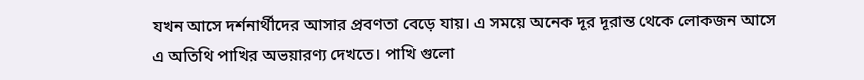যখন আসে দর্শনার্থীদের আসার প্রবণতা বেড়ে যায়। এ সময়ে অনেক দূর দূরান্ত থেকে লোকজন আসে এ অতিথি পাখির অভয়ারণ্য দেখতে। পাখি গুলো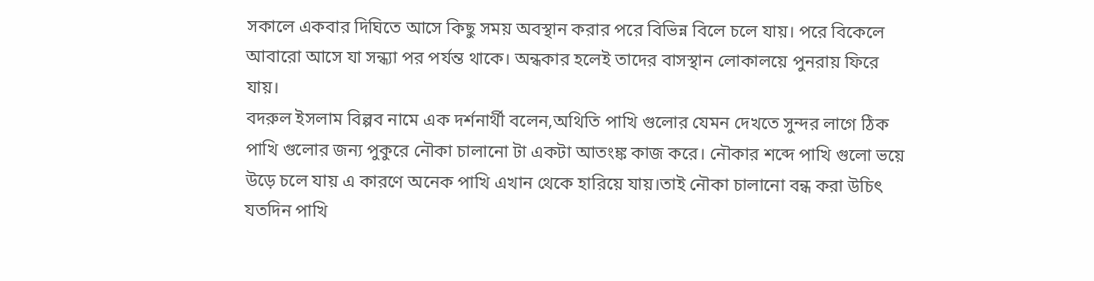সকালে একবার দিঘিতে আসে কিছু সময় অবস্থান করার পরে বিভিন্ন বিলে চলে যায়। পরে বিকেলে আবারো আসে যা সন্ধ্যা পর পর্যন্ত থাকে। অন্ধকার হলেই তাদের বাসস্থান লোকালয়ে পুনরায় ফিরে যায়।
বদরুল ইসলাম বিল্পব নামে এক দর্শনার্থী বলেন,অথিতি পাখি গুলোর যেমন দেখতে সুন্দর লাগে ঠিক পাখি গুলোর জন্য পুকুরে নৌকা চালানো টা একটা আতংঙ্ক কাজ করে। নৌকার শব্দে পাখি গুলো ভয়ে উড়ে চলে যায় এ কারণে অনেক পাখি এখান থেকে হারিয়ে যায়।তাই নৌকা চালানো বন্ধ করা উচিৎ যতদিন পাখি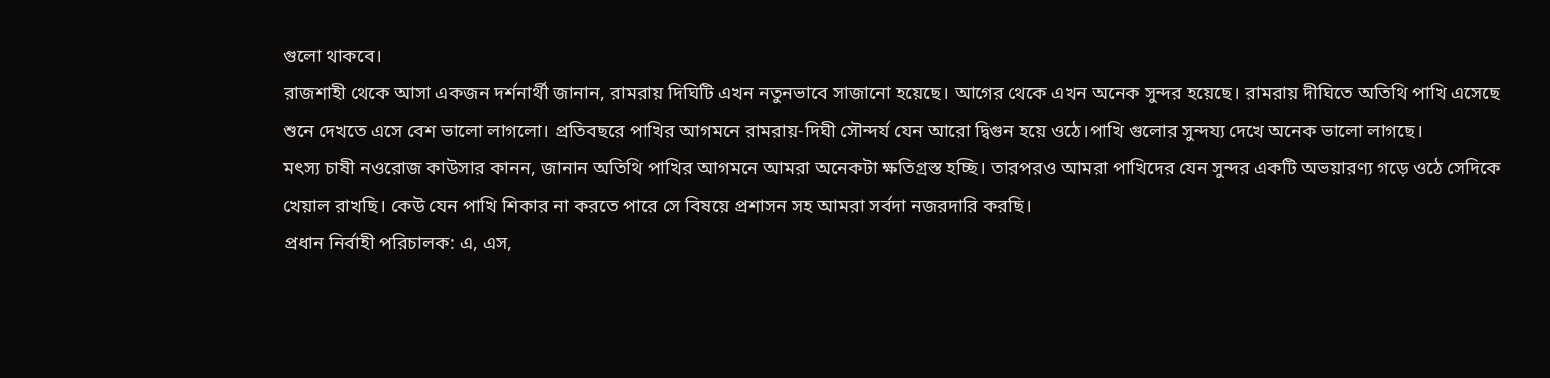গুলো থাকবে।
রাজশাহী থেকে আসা একজন দর্শনার্থী জানান, রামরায় দিঘিটি এখন নতুনভাবে সাজানো হয়েছে। আগের থেকে এখন অনেক সুন্দর হয়েছে। রামরায় দীঘিতে অতিথি পাখি এসেছে শুনে দেখতে এসে বেশ ভালো লাগলো। প্রতিবছরে পাখির আগমনে রামরায়-দিঘী সৌন্দর্য যেন আরো দ্বিগুন হয়ে ওঠে।পাখি গুলোর সুন্দয্য দেখে অনেক ভালো লাগছে।
মৎস্য চাষী নওরোজ কাউসার কানন, জানান অতিথি পাখির আগমনে আমরা অনেকটা ক্ষতিগ্রস্ত হচ্ছি। তারপরও আমরা পাখিদের যেন সুন্দর একটি অভয়ারণ্য গড়ে ওঠে সেদিকে খেয়াল রাখছি। কেউ যেন পাখি শিকার না করতে পারে সে বিষয়ে প্রশাসন সহ আমরা সর্বদা নজরদারি করছি।
প্রধান নির্বাহী পরিচালক: এ, এস,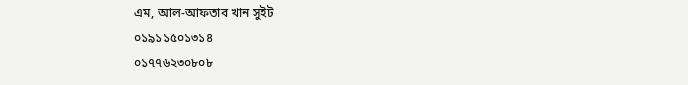এম, আল-আফতাব খান সুইট
০১৯১১৫০১৩১৪
০১৭৭৬২৩০৮০৮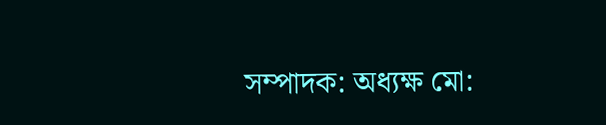সম্পাদক: অধ্যক্ষ মো: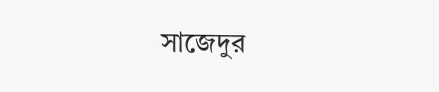সাজেদুর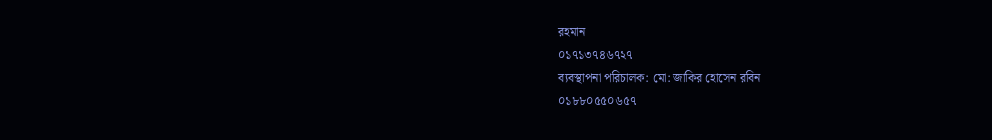রহমান
০১৭১৩৭৪৬৭২৭
ব্যবস্থাপনা পরিচালক: মো: জাকির হোসেন রবিন
০১৮৮০৫৫০৬৫৭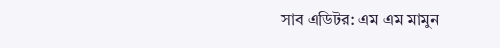সাব এডিটর: এম এম মামুন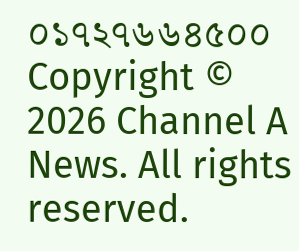০১৭২৭৬৬৪৫০০
Copyright © 2026 Channel A News. All rights reserved.